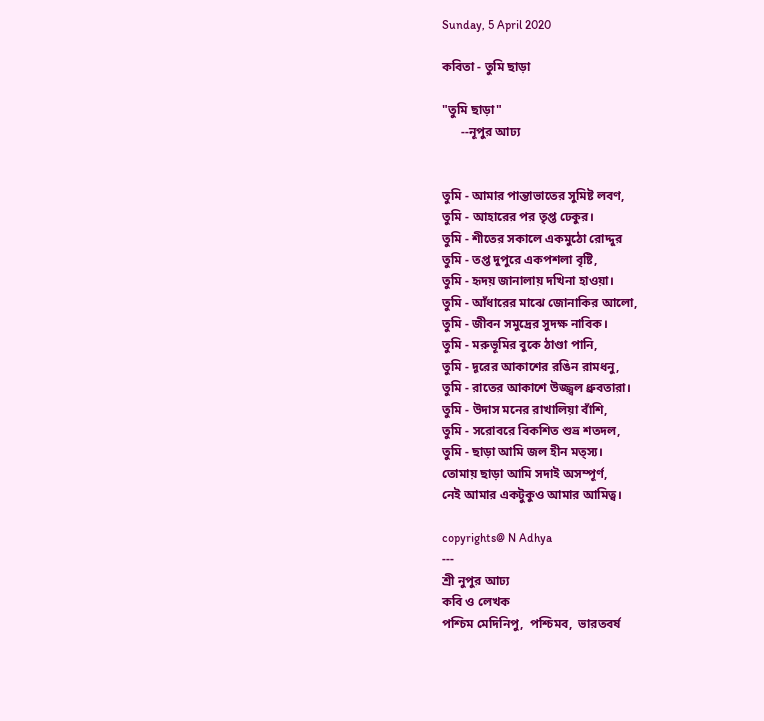Sunday, 5 April 2020

কবিতা - তুমি ছাড়া

"তুমি ছাড়া"
      --নূপুর আঢ‍্য


তুমি - আমার পান্তাভাতের সুমিষ্ট লবণ,
তুমি - আহারের পর তৃপ্ত ঢেকুর।
তুমি - শীতের সকালে একমুঠো রোদ্দুর
তুমি - তপ্ত দুপুরে একপশলা বৃষ্টি,
তুমি - হৃদয় জানালায় দখিনা হাওয়া।
তুমি - আঁধারের মাঝে জোনাকির আলো,
তুমি - জীবন সমুদ্রের সুদক্ষ নাবিক।
তুমি - মরুভূমির বুকে ঠাণ্ডা পানি,
তুমি - দূরের আকাশের রঙিন রামধনু,
তুমি - রাতের আকাশে উজ্জ্বল ধ্রুবতারা।
তুমি - উদাস মনের রাখালিয়া বাঁশি,
তুমি - সরোবরে বিকশিত শুভ্র শতদল,
তুমি - ছাড়া আমি জল হীন মত্স‍্য।
তোমায় ছাড়া আমি সদাই অসম্পূর্ণ,
নেই আমার একটুকুও আমার আমিত্ব।

copyrights@ N Adhya
---
শ্রী নুপুর আঢ্য
কবি ও লেখক
পশ্চিম মেদিনিপু,  পশ্চিমব,  ভারতবর্ষ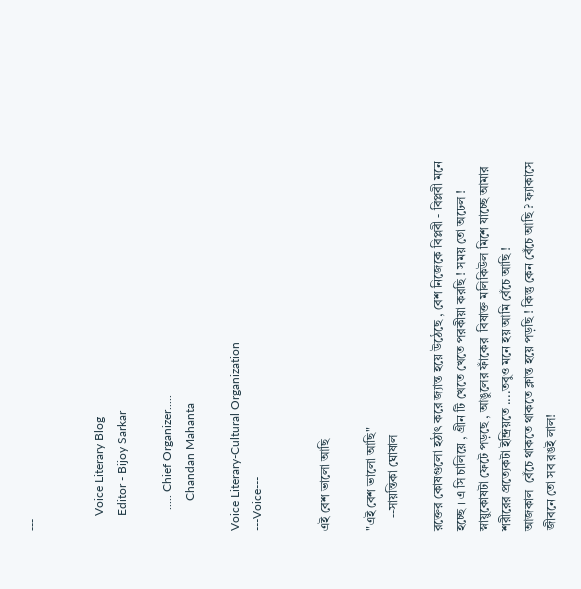---


     Voice Literary Blog
     Editor - Bijoy Sarkar

       ..... Chief Organizer.....
          Chandan Mahanta

Voice Literary-Cultural Organization
---Voice---


এই বেশ ভালো আছি

"এই বেশ ভালো আছি"
    --সায়ন্তিকা ঘোষাল

রক্তের কোষগুলো হঠাৎ করে জ্যান্ত হয়ে উঠেছে , বেশ নিজেকে বিপ্লবী - বিপ্লবী মনে হচ্ছে । এ সি চালিয়ে , গ্রীন টি খেতে খেতে পরকীয়া করছি ! সময় তো অঢেল ! স্নায়ুকোষটা ফেটে পড়ছে , আঙুলের ফাঁকের  বিষাক্ত মলিকিউল মিশে যাচ্ছে আমার শরীরের প্রত্যেকটা ইন্দ্রিয়তে ....তবুও মনে হয় আমি বেঁচে আছি !
আজকাল  বেঁচে থাকতে থাকতে ক্লান্ত হয়ে পড়ছি ! কিন্তু কেন বেঁচে আছি ? ফ্যাকাসে জীবনে তো সব রঙই লাল!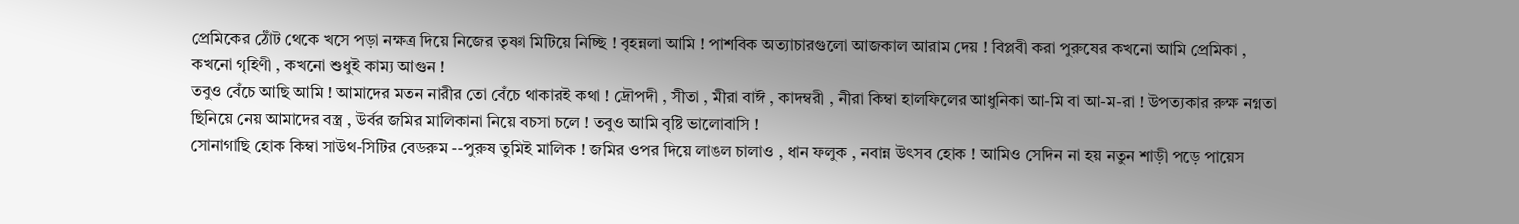প্রেমিকের ঠোঁট থেকে খসে পড়া নক্ষত্র দিয়ে নিজের তৃষ্ণা মিটিয়ে নিচ্ছি ! বৃহন্নলা আমি ! পাশবিক অত্যাচারগুলো আজকাল আরাম দেয় ! বিপ্লবী করা পুরুষের কখনো আমি প্রেমিকা , কখনো গৃহিণী , কখনো শুধুই কাম্য আগুন !
তবুও বেঁচে আছি আমি ! আমাদের মতন নারীর তো বেঁচে থাকারই কথা ! দ্রৌপদী , সীতা , মীরা বাঈ , কাদম্বরী , নীরা কিম্বা হালফিলের আধুনিকা আ-মি বা আ-ম-রা ! উপত্যকার রুক্ষ নগ্নতা ছিনিয়ে নেয় আমাদের বস্ত্র , উর্বর জমির মালিকানা নিয়ে বচসা চলে ! তবুও আমি বৃষ্টি ভালোবাসি !
সোনাগাছি হোক কিম্বা সাউথ-সিটির বেডরুম --পুরুষ তুমিই মালিক ! জমির ওপর দিয়ে লাঙল চালাও , ধান ফলুক , নবান্ন উৎসব হোক ! আমিও সেদিন না হয় নতুন শাড়ী পড়ে পায়েস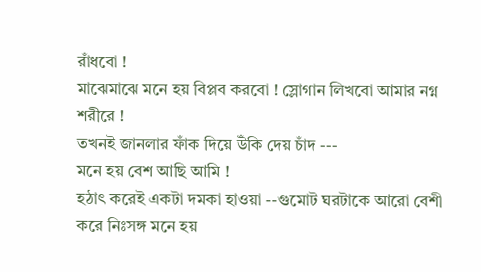রাঁধবো !
মাঝেমাঝে মনে হয় বিপ্লব করবো ! স্লোগান লিখবো আমার নগ্ন শরীরে !
তখনই জানলার ফাঁক দিয়ে উঁকি দেয় চাঁদ ---
মনে হয় বেশ আছি আমি !
হঠাৎ করেই একটা দমকা হাওয়া --গুমোট ঘরটাকে আরো বেশী করে নিঃসঙ্গ মনে হয়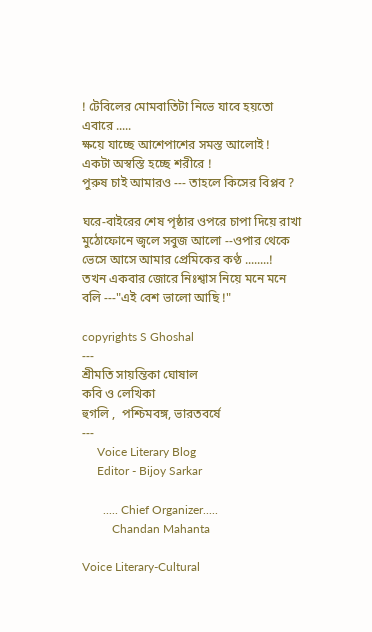! টেবিলের মোমবাতিটা নিভে যাবে হয়তো এবারে .....
ক্ষয়ে যাচ্ছে আশেপাশের সমস্ত আলোই !
একটা অস্বস্তি হচ্ছে শরীরে !
পুরুষ চাই আমারও --- তাহলে কিসের বিপ্লব ?

ঘরে-বাইরের শেষ পৃষ্ঠার ওপরে চাপা দিয়ে রাখা মুঠোফোনে জ্বলে সবুজ আলো --ওপার থেকে ভেসে আসে আমার প্রেমিকের কণ্ঠ ........!
তখন একবার জোরে নিঃশ্বাস নিয়ে মনে মনে বলি ---"এই বেশ ভালো আছি !"

copyrights S Ghoshal
---
শ্রীমতি সায়ন্তিকা ঘোষাল
কবি ও লেখিকা
হুগলি ,  পশ্চিমবঙ্গ, ভারতবর্ষে
---
     Voice Literary Blog
     Editor - Bijoy Sarkar

       ..... Chief Organizer.....
          Chandan Mahanta

Voice Literary-Cultural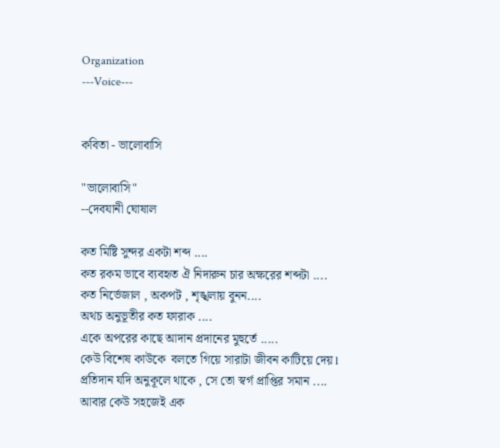Organization
---Voice---


কবিতা - ভালোবাসি

"ভালোবাসি"
--দেবযানী ঘোষাল

কত মিষ্টি সুন্দর একটা শব্দ ....
কত রকম ভাবে ব্যবহৃত ঐ নিদারুন চার অক্ষরের শব্দটা ....
কত নির্ভেজাল , অকপট , শৃঙ্খলায় বুনন....
অথচ অনুভূতীর কত ফারাক ....
একে অপরের কাছে আদান প্রদানের মুহুর্তে .....
কেউ বিশেষ কাউকে  বলতে গিয়ে সারাটা জীবন কাটিয়ে দেয় l প্রতিদান যদি অনুকূলে থাকে , সে তো স্বর্গ প্রাপ্তির সমান ....
আবার কেউ সহজেই এক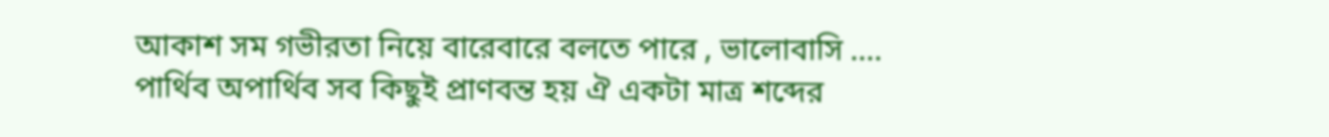আকাশ সম গভীরতা নিয়ে বারেবারে বলতে পারে , ভালোবাসি ....
পার্থিব অপার্থিব সব কিছুই প্রাণবন্ত হয় ঐ একটা মাত্র শব্দের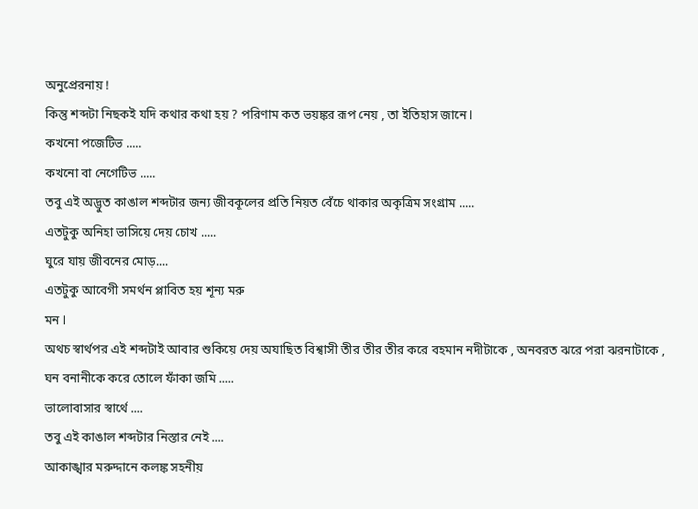অনুপ্রেরনায় !
কিন্তু শব্দটা নিছকই যদি কথার কথা হয় ? পরিণাম কত ভয়ঙ্কর রূপ নেয় , তা ইতিহাস জানে l
কখনো পজেটিভ .....
কখনো বা নেগেটিভ .....
তবু এই অদ্ভুত কাঙাল শব্দটার জন্য জীবকূলের প্রতি নিয়ত বেঁচে থাকার অকৃত্রিম সংগ্রাম .....
এতটুকু অনিহা ভাসিয়ে দেয় চোখ .....
ঘুরে যায় জীবনের মোড়....
এতটুকু আবেগী সমর্থন প্লাবিত হয় শূন্য মরু
মন l
অথচ স্বার্থপর এই শব্দটাই আবার শুকিয়ে দেয় অযাছিত বিশ্বাসী তীর তীর তীর করে বহমান নদীটাকে , অনবরত ঝরে পরা ঝরনাটাকে ,
ঘন বনানীকে করে তোলে ফাঁকা জমি .....
ভালোবাসার স্বার্থে ....
তবু এই কাঙাল শব্দটার নিস্তার নেই ....
আকাঙ্খার মরুদ্দানে কলঙ্ক সহনীয়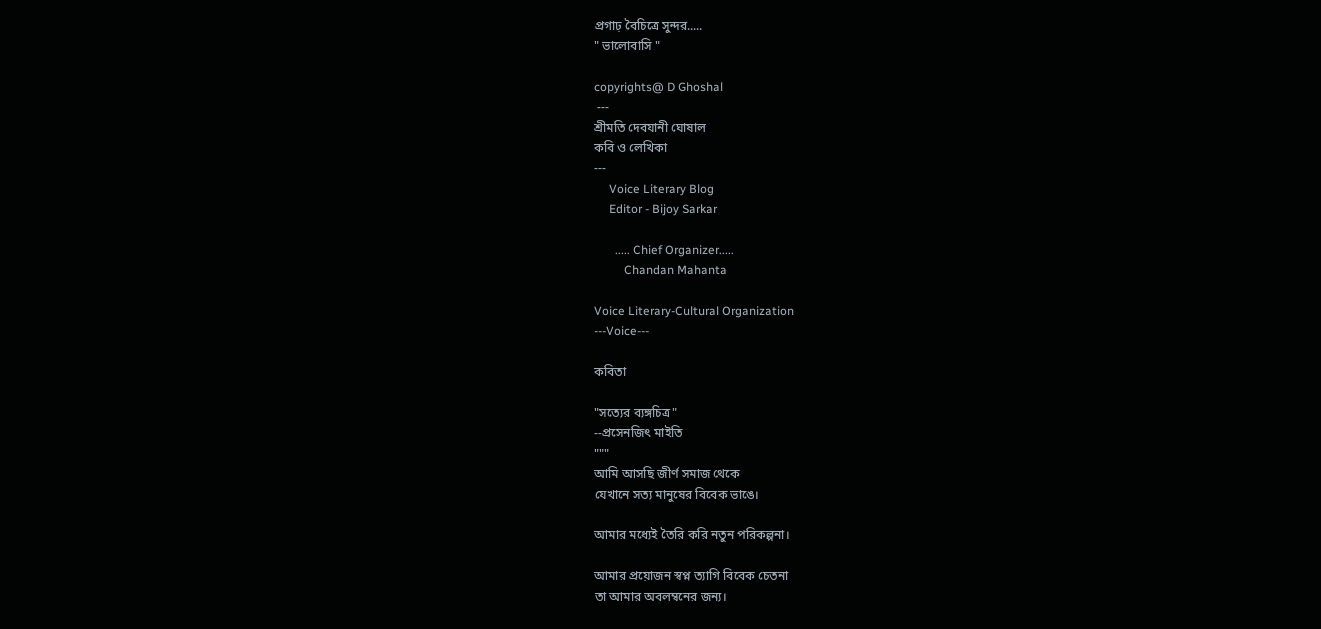প্রগাঢ় বৈচিত্রে সুন্দর.....
" ভালোবাসি "

copyrights@ D Ghoshal
 ---
শ্রীমতি দেবযানী ঘোষাল
কবি ও লেখিকা
---
     Voice Literary Blog
     Editor - Bijoy Sarkar

       ..... Chief Organizer.....
          Chandan Mahanta

Voice Literary-Cultural Organization
---Voice---

কবিতা

"সত্যের ব্যঙ্গচিত্র"
--প্রসেনজিৎ মাইতি
"""
আমি আসছি জীর্ণ সমাজ থেকে
যেখানে সত্য ম‍ানুষের বিবেক ভাঙে।

আমার মধ্যেই তৈরি করি নতুন পরিকল্পনা।

আমার প্রয়োজন স্বপ্ন ত্যাগি বিবেক চেতনা
তা আমার অবলম্বনের জন্য।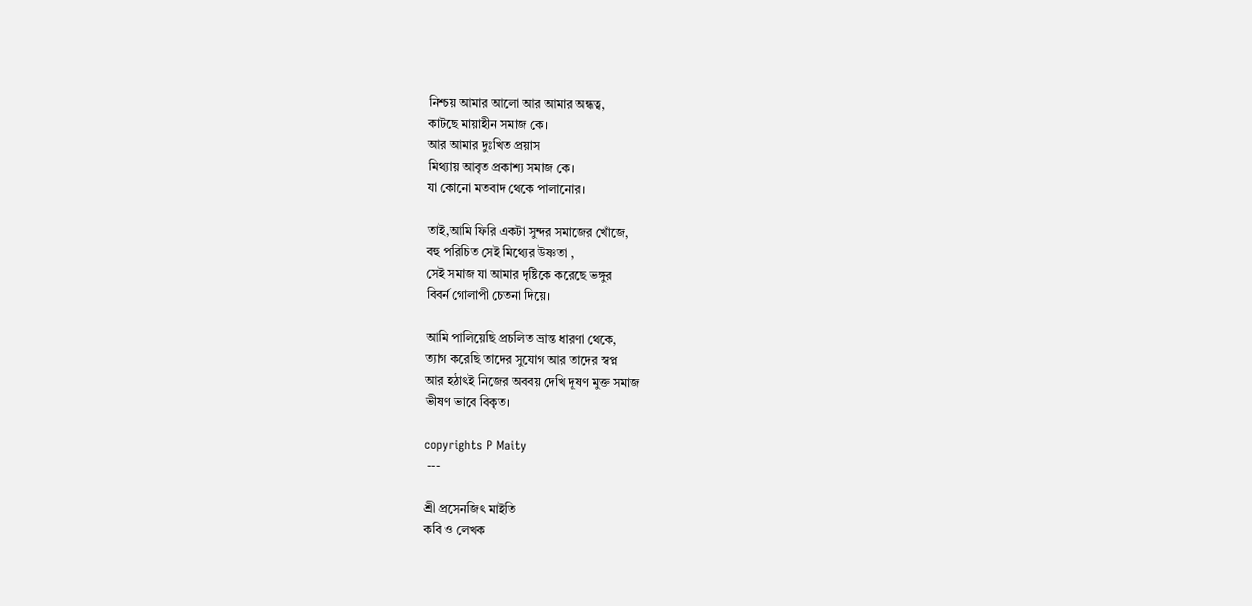নিশ্চয় আমার আলো আর আমার অন্ধত্ব,
কাটছে মায়াহীন সমাজ কে।
আর আমার দুঃখিত প্রয়াস
মিথ্যায় আবৃত প্রকাশ্য সমাজ কে।
যা কোনো মতবাদ থেকে পালানোর।

তাই,আমি ফিরি একটা সুন্দর সমাজের খোঁজে,
বহু পরিচিত সেই মিথ্যের উষ্ণতা ,
সেই সমাজ যা আমার দৃষ্টিকে করেছে ভঙ্গুর
বিবর্ন গোলাপী চেতনা দিয়ে।

আমি পালিয়েছি প্রচলিত ভ্রান্ত ধারণা থেকে,
ত্যাগ করেছি তাদের সুযোগ আর তাদের স্বপ্ন
আর হঠাৎই নিজের অববয় দেখি দূষণ মুক্ত সমাজ
ভীষণ ভাবে বিকৃত।

copyrights P Maity
 ---

শ্রী প্রসেনজিৎ মাইতি
কবি ও লেখক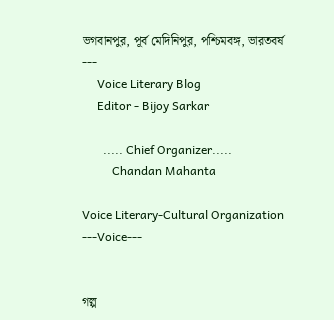ভগবানপুর, পূর্ব মেদিনিপুর, পশ্চিমবঙ্গ, ভারতবর্ষ
---
     Voice Literary Blog
     Editor - Bijoy Sarkar

       ..... Chief Organizer.....
          Chandan Mahanta

Voice Literary-Cultural Organization
---Voice---


গল্প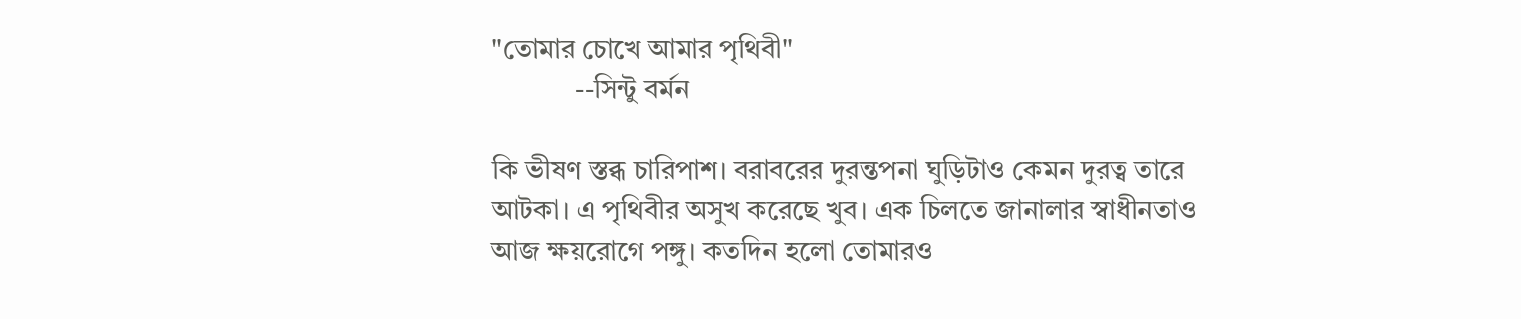"তোমার চোখে আমার পৃথিবী"
            --সিন্টু বর্মন

কি ভীষণ স্তব্ধ চারিপাশ। বরাবরের দুরন্তপনা ঘুড়িটাও কেমন দুরত্ব তারে আটকা। এ পৃথিবীর অসুখ করেছে খুব। এক চিলতে জানালার স্বাধীনতাও আজ ক্ষয়রোগে পঙ্গু। কতদিন হলো তোমারও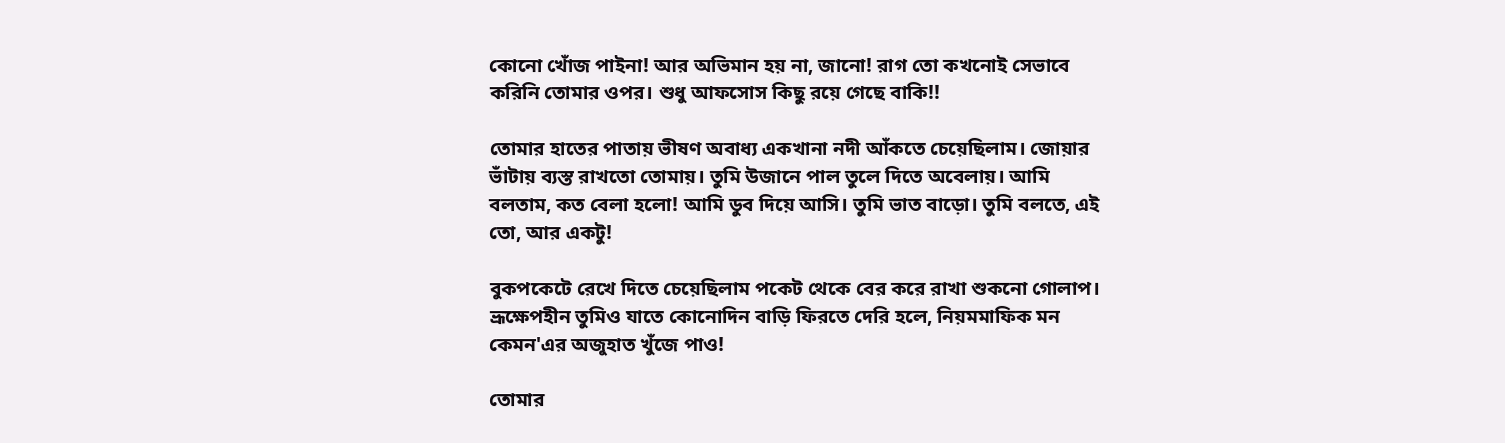কোনো খোঁজ পাইনা! আর অভিমান হয় না, জানো! রাগ তো কখনোই সেভাবে করিনি তোমার ওপর। শুধু আফসোস কিছু রয়ে গেছে বাকি!!

তোমার হাতের পাতায় ভীষণ অবাধ্য একখানা নদী আঁকতে চেয়েছিলাম। জোয়ার ভাঁটায় ব্যস্ত রাখতো তোমায়। তুমি উজানে পাল তুলে দিতে অবেলায়। আমি বলতাম, কত বেলা হলো! আমি ডুব দিয়ে আসি। তুমি ভাত বাড়ো। তুমি বলতে, এই তো, আর একটু!

বুকপকেটে রেখে দিতে চেয়েছিলাম পকেট থেকে বের করে রাখা শুকনো গোলাপ। ভ্রূক্ষেপহীন তুমিও যাতে কোনোদিন বাড়ি ফিরতে দেরি হলে, নিয়মমাফিক মন কেমন'এর অজুহাত খুঁজে পাও!

তোমার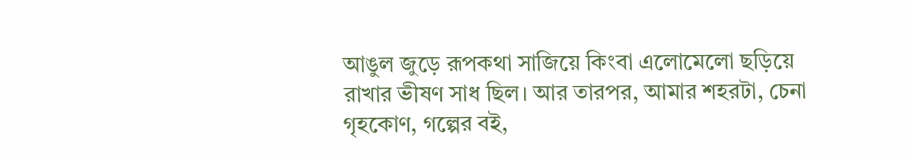আঙুল জুড়ে রূপকথা সাজিয়ে কিংবা এলোমেলো ছড়িয়ে রাখার ভীষণ সাধ ছিল। আর তারপর, আমার শহরটা, চেনা গৃহকোণ, গল্পের বই,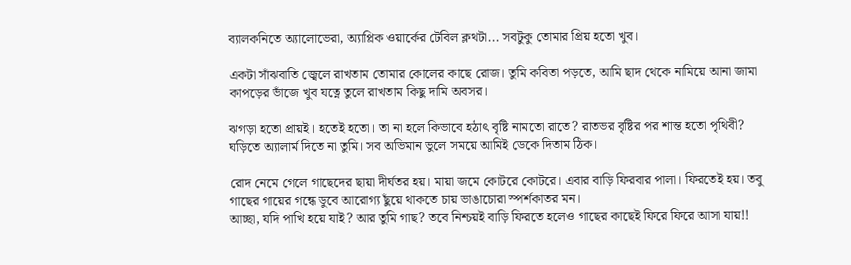ব্যালকনিতে অ্যালোভেরা, অ্যাপ্লিক ওয়ার্কের টেবিল ক্লথটা... সবটুকু তোমার প্রিয় হতো খুব।

একটা সাঁঝবাতি জ্বেলে রাখতাম তোমার কোলের কাছে রোজ। তুমি কবিতা পড়তে, আমি ছাদ থেকে নামিয়ে আনা জামা কাপড়ের ভাঁজে খুব যত্নে তুলে রাখতাম কিছু দামি অবসর।

ঝগড়া হতো প্রায়ই। হতেই হতো। তা না হলে কিভাবে হঠাৎ বৃষ্টি নামতো রাতে? রাতভর বৃষ্টির পর শান্ত হতো পৃথিবী? ঘড়িতে অ্যালার্ম দিতে না তুমি। সব অভিমান ভুলে সময়ে আমিই ডেকে দিতাম ঠিক।

রোদ নেমে গেলে গাছেদের ছায়া দীর্ঘতর হয়। মায়া জমে কোটরে কোটরে। এবার বাড়ি ফিরবার পালা। ফিরতেই হয়। তবু গাছের গায়ের গন্ধে ডুবে আরোগ্য ছুঁয়ে থাকতে চায় ভাঙাচোরা স্পর্শকাতর মন।
আচ্ছা, যদি পাখি হয়ে যাই? আর তুমি গাছ? তবে নিশ্চয়ই বাড়ি ফিরতে হলেও গাছের কাছেই ফিরে ফিরে আসা যায়!!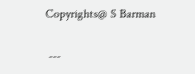Copyrights@ S Barman

 ---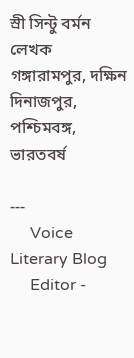স্রী সিন্টু বর্মন
লেখক
গঙ্গারামপুর, দক্ষিন দিনাজপুর, পশ্চিমবঙ্গ, ভারতবর্ষ

---
     Voice Literary Blog
     Editor -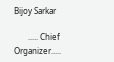Bijoy Sarkar

       ..... Chief Organizer.....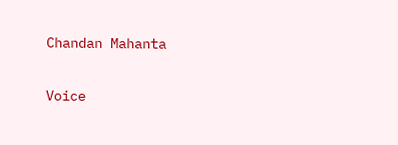Chandan Mahanta

Voice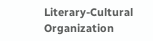Literary-Cultural Organization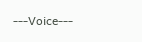---Voice---